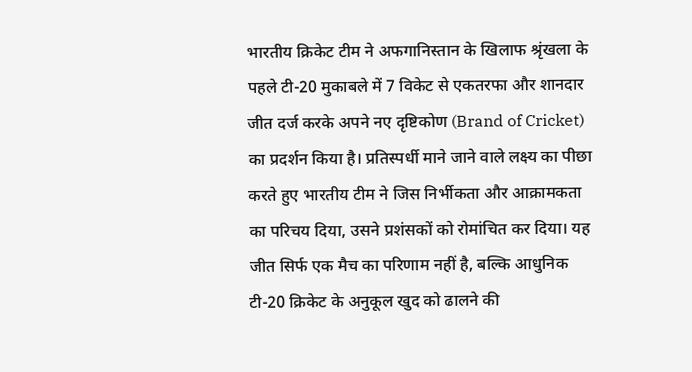भारतीय क्रिकेट टीम ने अफगानिस्तान के खिलाफ श्रृंखला के पहले टी-20 मुकाबले में 7 विकेट से एकतरफा और शानदार जीत दर्ज करके अपने नए दृष्टिकोण (Brand of Cricket) का प्रदर्शन किया है। प्रतिस्पर्धी माने जाने वाले लक्ष्य का पीछा करते हुए भारतीय टीम ने जिस निर्भीकता और आक्रामकता का परिचय दिया, उसने प्रशंसकों को रोमांचित कर दिया। यह जीत सिर्फ एक मैच का परिणाम नहीं है, बल्कि आधुनिक टी-20 क्रिकेट के अनुकूल खुद को ढालने की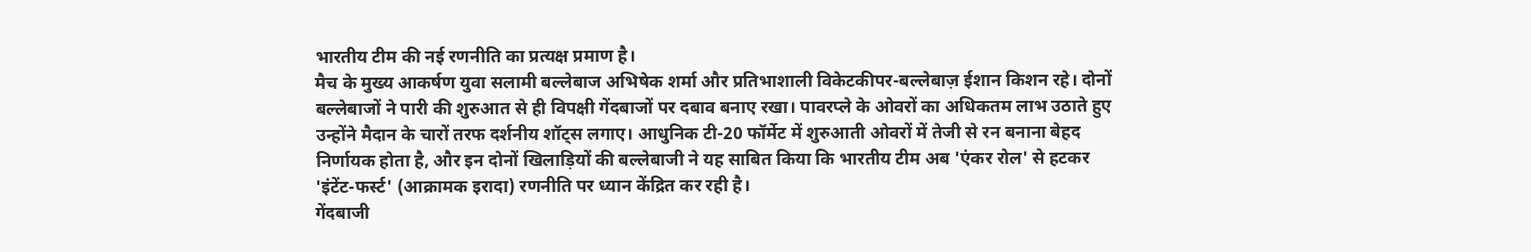भारतीय टीम की नई रणनीति का प्रत्यक्ष प्रमाण है।
मैच के मुख्य आकर्षण युवा सलामी बल्लेबाज अभिषेक शर्मा और प्रतिभाशाली विकेटकीपर-बल्लेबाज़ ईशान किशन रहे। दोनों बल्लेबाजों ने पारी की शुरुआत से ही विपक्षी गेंदबाजों पर दबाव बनाए रखा। पावरप्ले के ओवरों का अधिकतम लाभ उठाते हुए उन्होंने मैदान के चारों तरफ दर्शनीय शॉट्स लगाए। आधुनिक टी-20 फॉर्मेट में शुरुआती ओवरों में तेजी से रन बनाना बेहद निर्णायक होता है, और इन दोनों खिलाड़ियों की बल्लेबाजी ने यह साबित किया कि भारतीय टीम अब 'एंकर रोल' से हटकर 'इंटेंट-फर्स्ट' (आक्रामक इरादा) रणनीति पर ध्यान केंद्रित कर रही है।
गेंदबाजी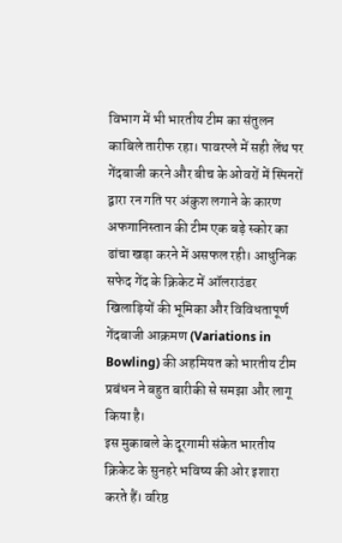विभाग में भी भारतीय टीम का संतुलन काबिले तारीफ रहा। पावरप्ले में सही लेंथ पर गेंदबाजी करने और बीच के ओवरों में स्पिनरों द्वारा रन गति पर अंकुश लगाने के कारण अफगानिस्तान की टीम एक बड़े स्कोर का ढांचा खड़ा करने में असफल रही। आधुनिक सफेद गेंद के क्रिकेट में ऑलराउंडर खिलाड़ियों की भूमिका और विविधतापूर्ण गेंदबाजी आक्रमण (Variations in Bowling) की अहमियत को भारतीय टीम प्रबंधन ने बहुत बारीकी से समझा और लागू किया है।
इस मुकाबले के दूरगामी संकेत भारतीय क्रिकेट के सुनहरे भविष्य की ओर इशारा करते हैं। वरिष्ठ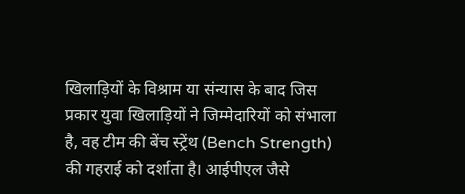खिलाड़ियों के विश्राम या संन्यास के बाद जिस प्रकार युवा खिलाड़ियों ने जिम्मेदारियों को संभाला है, वह टीम की बेंच स्ट्रेंथ (Bench Strength) की गहराई को दर्शाता है। आईपीएल जैसे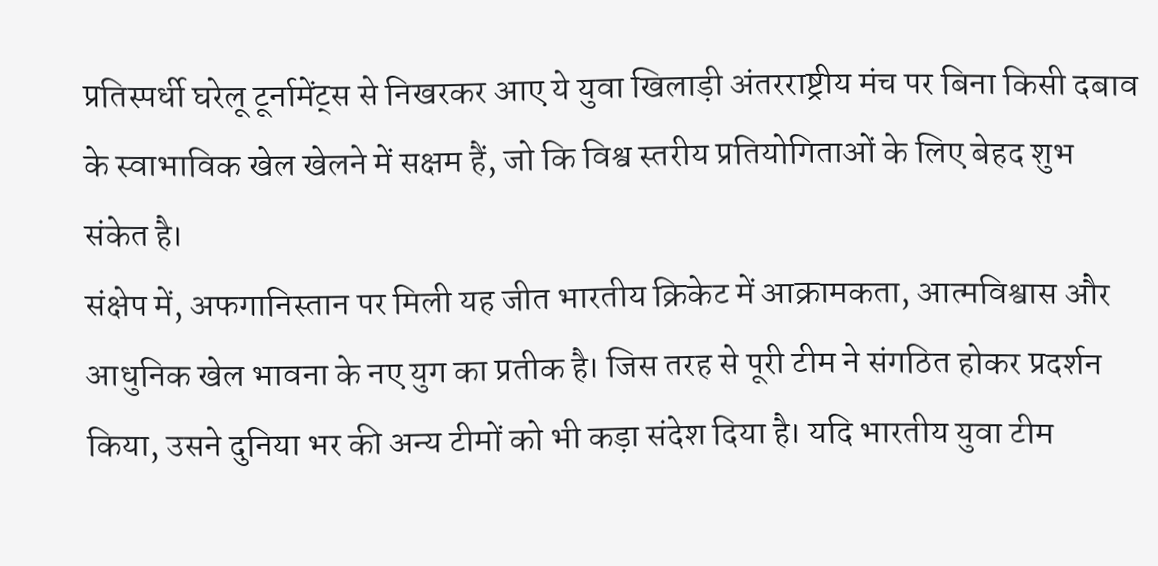प्रतिस्पर्धी घरेलू टूर्नामेंट्स से निखरकर आए ये युवा खिलाड़ी अंतरराष्ट्रीय मंच पर बिना किसी दबाव के स्वाभाविक खेल खेलने में सक्षम हैं, जो कि विश्व स्तरीय प्रतियोगिताओं के लिए बेहद शुभ संकेत है।
संक्षेप में, अफगानिस्तान पर मिली यह जीत भारतीय क्रिकेट में आक्रामकता, आत्मविश्वास और आधुनिक खेल भावना के नए युग का प्रतीक है। जिस तरह से पूरी टीम ने संगठित होकर प्रदर्शन किया, उसने दुनिया भर की अन्य टीमों को भी कड़ा संदेश दिया है। यदि भारतीय युवा टीम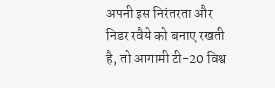अपनी इस निरंतरता और निडर रवैये को बनाए रखती है, तो आगामी टी-20 विश्व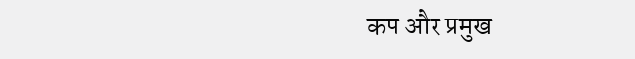कप और प्रमुख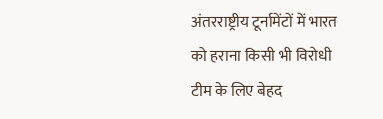अंतरराष्ट्रीय टूर्नामेंटों में भारत को हराना किसी भी विरोधी टीम के लिए बेहद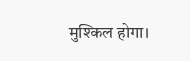मुश्किल होगा।